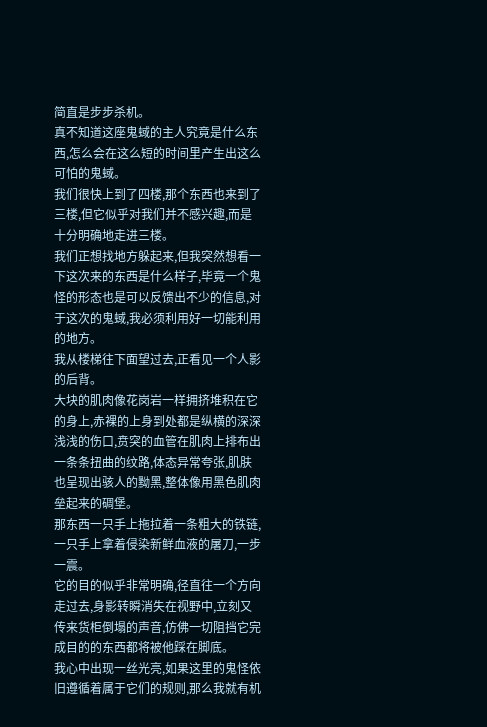简直是步步杀机。
真不知道这座鬼蜮的主人究竟是什么东西,怎么会在这么短的时间里产生出这么可怕的鬼蜮。
我们很快上到了四楼,那个东西也来到了三楼,但它似乎对我们并不感兴趣,而是十分明确地走进三楼。
我们正想找地方躲起来,但我突然想看一下这次来的东西是什么样子,毕竟一个鬼怪的形态也是可以反馈出不少的信息,对于这次的鬼蜮,我必须利用好一切能利用的地方。
我从楼梯往下面望过去,正看见一个人影的后背。
大块的肌肉像花岗岩一样拥挤堆积在它的身上,赤裸的上身到处都是纵横的深深浅浅的伤口,贲突的血管在肌肉上排布出一条条扭曲的纹路,体态异常夸张,肌肤也呈现出骇人的黝黑,整体像用黑色肌肉垒起来的碉堡。
那东西一只手上拖拉着一条粗大的铁链,一只手上拿着侵染新鲜血液的屠刀,一步一震。
它的目的似乎非常明确,径直往一个方向走过去,身影转瞬消失在视野中,立刻又传来货柜倒塌的声音,仿佛一切阻挡它完成目的的东西都将被他踩在脚底。
我心中出现一丝光亮,如果这里的鬼怪依旧遵循着属于它们的规则,那么我就有机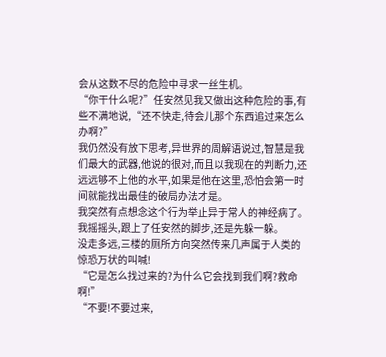会从这数不尽的危险中寻求一丝生机。
“你干什么呢?”任安然见我又做出这种危险的事,有些不满地说,“还不快走,待会儿那个东西追过来怎么办啊?”
我仍然没有放下思考,异世界的周解语说过,智慧是我们最大的武器,他说的很对,而且以我现在的判断力,还远远够不上他的水平,如果是他在这里,恐怕会第一时间就能找出最佳的破局办法才是。
我突然有点想念这个行为举止异于常人的神经病了。
我摇摇头,跟上了任安然的脚步,还是先躲一躲。
没走多远,三楼的厕所方向突然传来几声属于人类的惊恐万状的叫喊!
“它是怎么找过来的?为什么它会找到我们啊?救命啊!”
“不要!不要过来,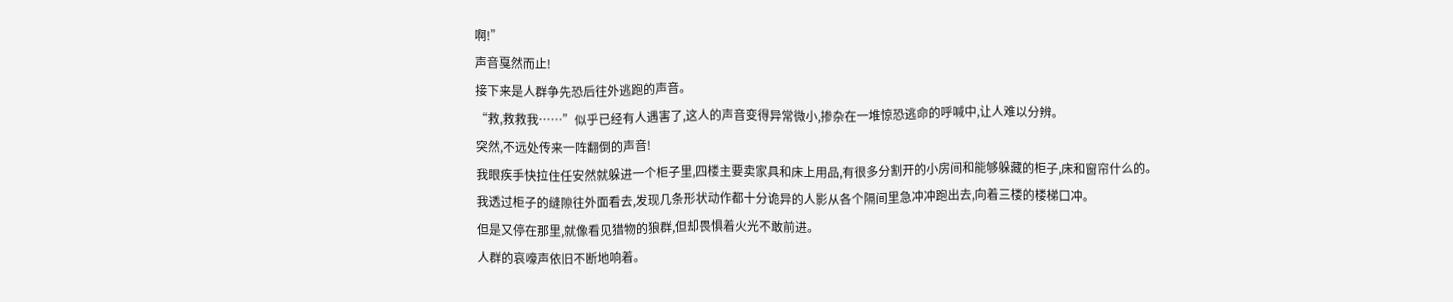啊!”
声音戛然而止!
接下来是人群争先恐后往外逃跑的声音。
“救,救救我……”似乎已经有人遇害了,这人的声音变得异常微小,掺杂在一堆惊恐逃命的呼喊中,让人难以分辨。
突然,不远处传来一阵翻倒的声音!
我眼疾手快拉住任安然就躲进一个柜子里,四楼主要卖家具和床上用品,有很多分割开的小房间和能够躲藏的柜子,床和窗帘什么的。
我透过柜子的缝隙往外面看去,发现几条形状动作都十分诡异的人影从各个隔间里急冲冲跑出去,向着三楼的楼梯口冲。
但是又停在那里,就像看见猎物的狼群,但却畏惧着火光不敢前进。
人群的哀嚎声依旧不断地响着。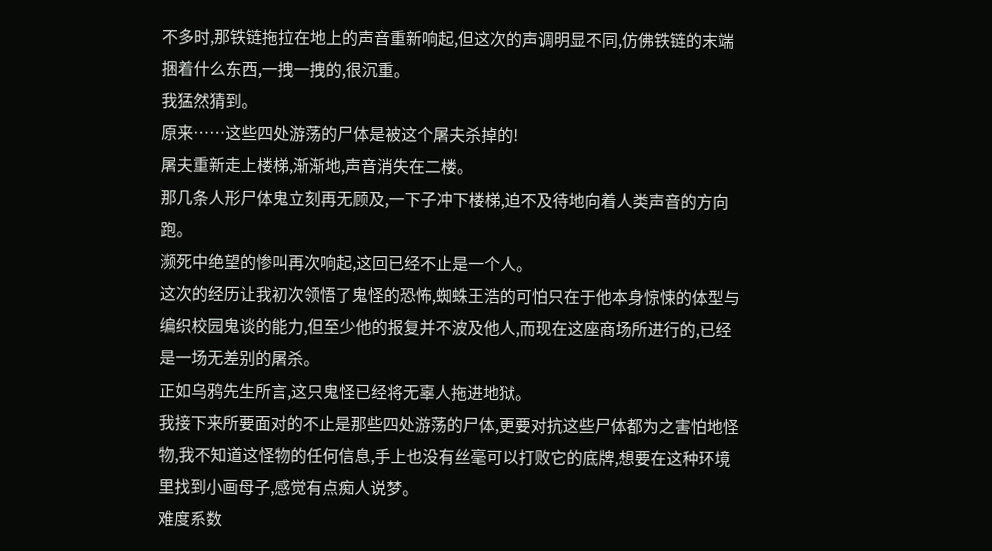不多时,那铁链拖拉在地上的声音重新响起,但这次的声调明显不同,仿佛铁链的末端捆着什么东西,一拽一拽的,很沉重。
我猛然猜到。
原来……这些四处游荡的尸体是被这个屠夫杀掉的!
屠夫重新走上楼梯,渐渐地,声音消失在二楼。
那几条人形尸体鬼立刻再无顾及,一下子冲下楼梯,迫不及待地向着人类声音的方向跑。
濒死中绝望的惨叫再次响起,这回已经不止是一个人。
这次的经历让我初次领悟了鬼怪的恐怖,蜘蛛王浩的可怕只在于他本身惊悚的体型与编织校园鬼谈的能力,但至少他的报复并不波及他人,而现在这座商场所进行的,已经是一场无差别的屠杀。
正如乌鸦先生所言,这只鬼怪已经将无辜人拖进地狱。
我接下来所要面对的不止是那些四处游荡的尸体,更要对抗这些尸体都为之害怕地怪物,我不知道这怪物的任何信息,手上也没有丝毫可以打败它的底牌,想要在这种环境里找到小画母子,感觉有点痴人说梦。
难度系数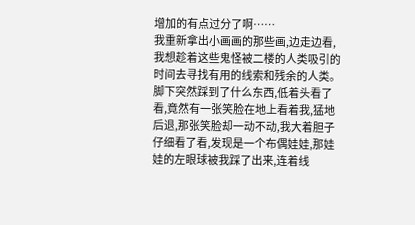增加的有点过分了啊……
我重新拿出小画画的那些画,边走边看,我想趁着这些鬼怪被二楼的人类吸引的时间去寻找有用的线索和残余的人类。
脚下突然踩到了什么东西,低着头看了看,竟然有一张笑脸在地上看着我,猛地后退,那张笑脸却一动不动,我大着胆子仔细看了看,发现是一个布偶娃娃,那娃娃的左眼球被我踩了出来,连着线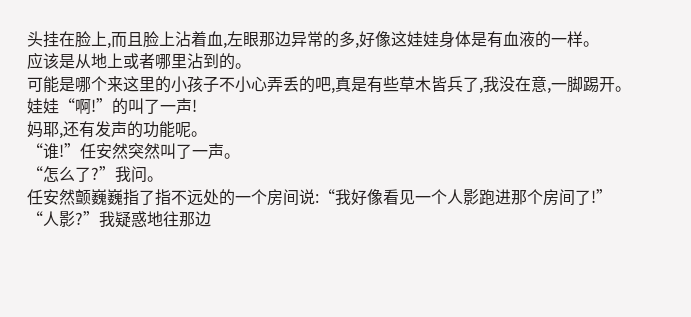头挂在脸上,而且脸上沾着血,左眼那边异常的多,好像这娃娃身体是有血液的一样。
应该是从地上或者哪里沾到的。
可能是哪个来这里的小孩子不小心弄丢的吧,真是有些草木皆兵了,我没在意,一脚踢开。
娃娃“啊!”的叫了一声!
妈耶,还有发声的功能呢。
“谁!”任安然突然叫了一声。
“怎么了?”我问。
任安然颤巍巍指了指不远处的一个房间说:“我好像看见一个人影跑进那个房间了!”
“人影?”我疑惑地往那边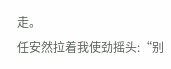走。
任安然拉着我使劲摇头:“别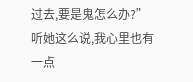过去,要是鬼怎么办?”
听她这么说,我心里也有一点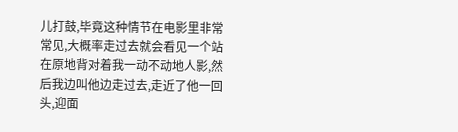儿打鼓,毕竟这种情节在电影里非常常见,大概率走过去就会看见一个站在原地背对着我一动不动地人影,然后我边叫他边走过去,走近了他一回头,迎面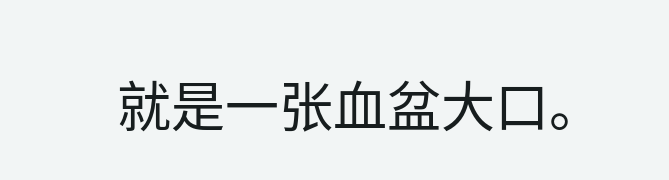就是一张血盆大口。